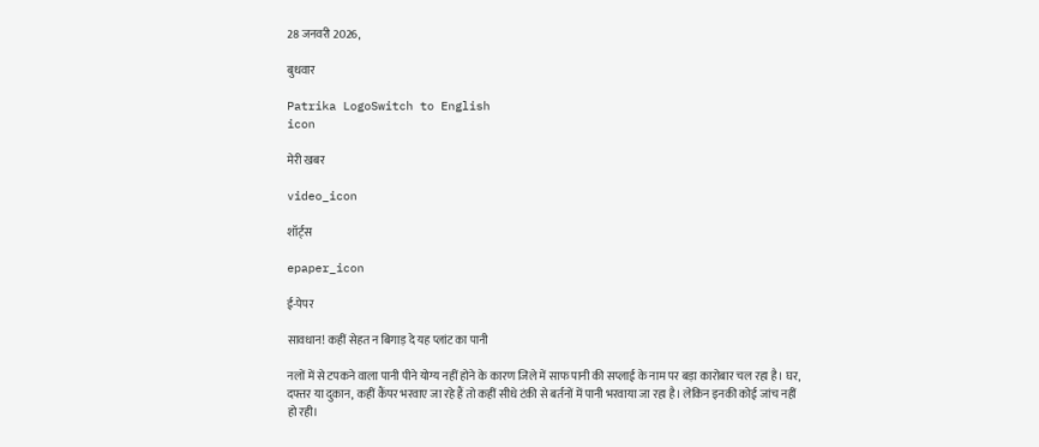28 जनवरी 2026,

बुधवार

Patrika LogoSwitch to English
icon

मेरी खबर

video_icon

शॉर्ट्स

epaper_icon

ई-पेपर

सावधान! कहीं सेहत न बिगाड़ दे यह प्लांट का पानी

नलों में से टपकने वाला पानी पीने योग्य नहीं होने के कारण जिले में साफ पानी की सप्लाई के नाम पर बड़ा कारोबार चल रहा है। घर, दफ्तर या दुकान, कहीं कैंपर भरवाए जा रहे हैं तो कहीं सीधे टंकी से बर्तनों में पानी भरवाया जा रहा है। लेकिन इनकी कोई जांच नहीं हो रही।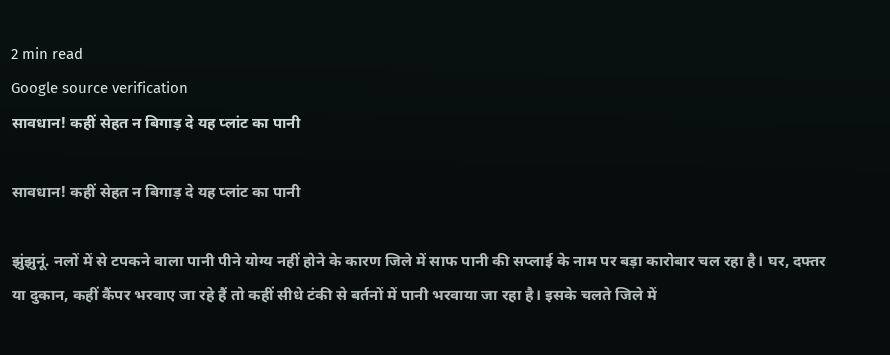2 min read
Google source verification
सावधान! कहीं सेहत न बिगाड़ दे यह प्लांट का पानी

सावधान! कहीं सेहत न बिगाड़ दे यह प्लांट का पानी

झुंझुनूं. नलों में से टपकने वाला पानी पीने योग्य नहीं होने के कारण जिले में साफ पानी की सप्लाई के नाम पर बड़ा कारोबार चल रहा है। घर, दफ्तर या दुकान, कहीं कैंपर भरवाए जा रहे हैं तो कहीं सीधे टंकी से बर्तनों में पानी भरवाया जा रहा है। इसके चलते जिले में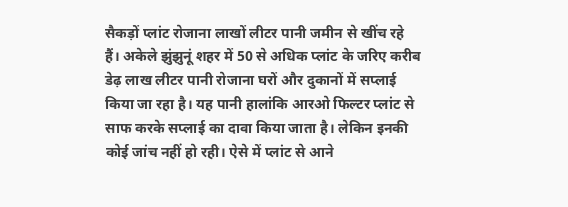सैकड़ों प्लांट रोजाना लाखों लीटर पानी जमीन से खींच रहे हैं। अकेले झुंझुनूं शहर में 50 से अधिक प्लांट के जरिए करीब डेढ़ लाख लीटर पानी रोजाना घरों और दुकानों में सप्लाई किया जा रहा है। यह पानी हालांकि आरओ फिल्टर प्लांट से साफ करके सप्लाई का दावा किया जाता है। लेकिन इनकी कोई जांच नहीं हो रही। ऐसे में प्लांट से आने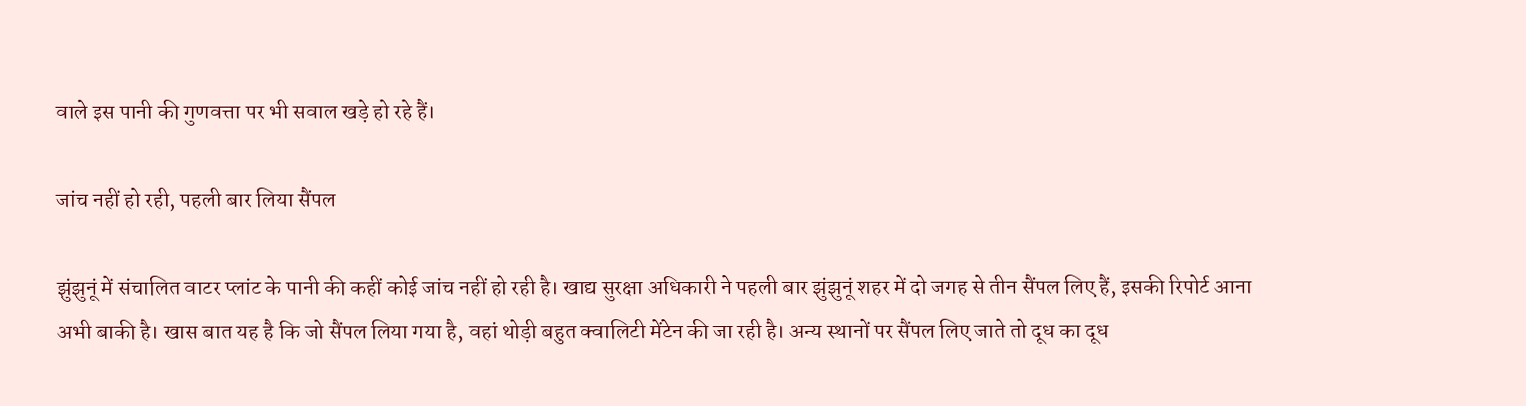वाले इस पानी की गुणवत्ता पर भी सवाल खड़े हो रहे हैं।

जांच नहीं हो रही, पहली बार लिया सैंपल

झुंझुनूं में संचालित वाटर प्लांट के पानी की कहीं कोई जांच नहीं हो रही है। खाद्य सुरक्षा अधिकारी ने पहली बार झुंझुनूं शहर में दो जगह से तीन सैंपल लिए हैं, इसकी रिपोर्ट आना अभी बाकी है। खास बात यह है कि जो सैंपल लिया गया है, वहां थोड़ी बहुत क्वालिटी मेंटेन की जा रही है। अन्य स्थानों पर सैंपल लिए जाते तो दूध का दूध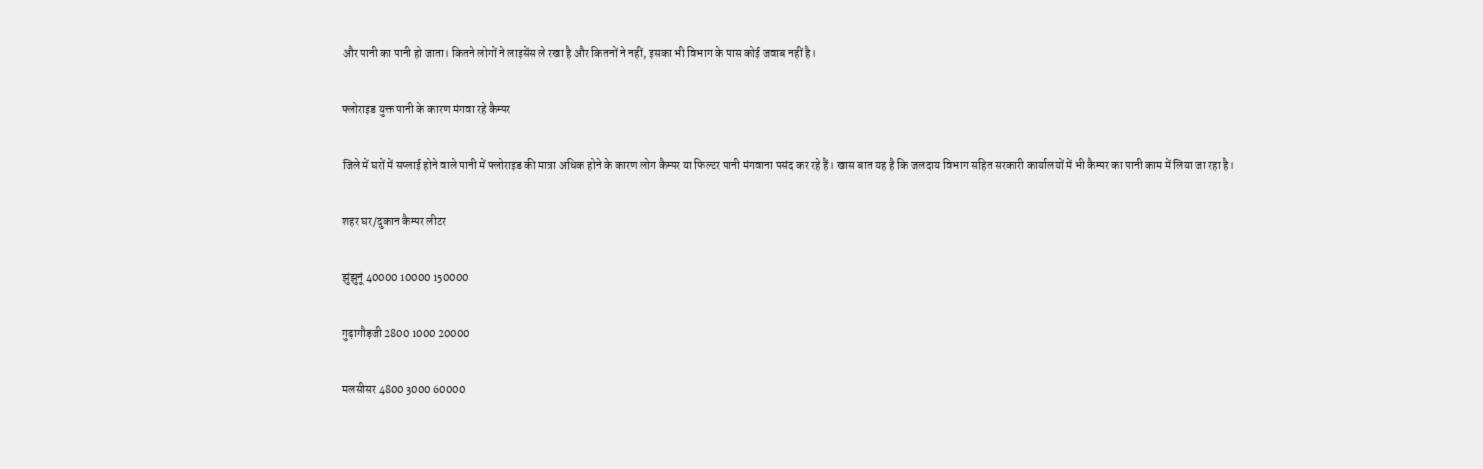और पानी का पानी हो जाता। कितने लोगों ने लाइसेंस ले रखा है और कितनों ने नहीं, इसका भी विभाग के पास कोई जवाब नहीं है।

फ्लोराइड युक्त पानी के कारण मंगवा रहे कैम्पर

जिले में घरों में सप्लाई होने वाले पानी में फ्लोराइड की मात्रा अधिक होने के कारण लोग कैम्पर या फिल्टर पानी मंगवाना पसंद कर रहे हैं। खास बात यह है कि जलदाय विभाग सहित सरकारी कार्यालयों में भी कैम्पर का पानी काम में लिया जा रहा है।

शहर घर/दुकान कैम्पर लीटर

झुंझुनूं 40000 10000 150000

गुढ़ागौड़जी 2800 1000 20000

मलसीसर 4800 3000 60000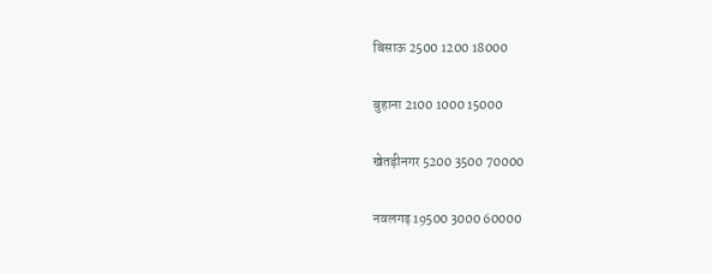बिसाऊ 2500 1200 18000

बुहाना 2100 1000 15000

खेतड़ीनगर 5200 3500 70000

नवलगढ़ 19500 3000 60000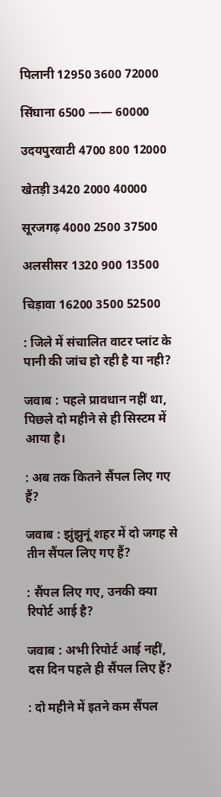पिलानी 12950 3600 72000

सिंघाना 6500 —— 60000

उदयपुरवाटी 4700 800 12000

खेतड़ी 3420 2000 40000

सूरजगढ़ 4000 2500 37500

अलसीसर 1320 900 13500

चिड़ावा 16200 3500 52500

: जिले में संचालित वाटर प्लांट के पानी की जांच हो रही है या नही?

जवाब : पहले प्रावधान नहीं था, पिछले दो महीने से ही सिस्टम में आया है।

: अब तक कितने सैंपल लिए गए हैं?

जवाब : झुंझुनूं शहर में दो जगह से तीन सैंपल लिए गए हैं?

: सैंपल लिए गए, उनकी क्या रिपोर्ट आई है?

जवाब : अभी रिपोर्ट आई नहीं, दस दिन पहले ही सैंपल लिए हैं?

: दो महीने में इतने कम सैंपल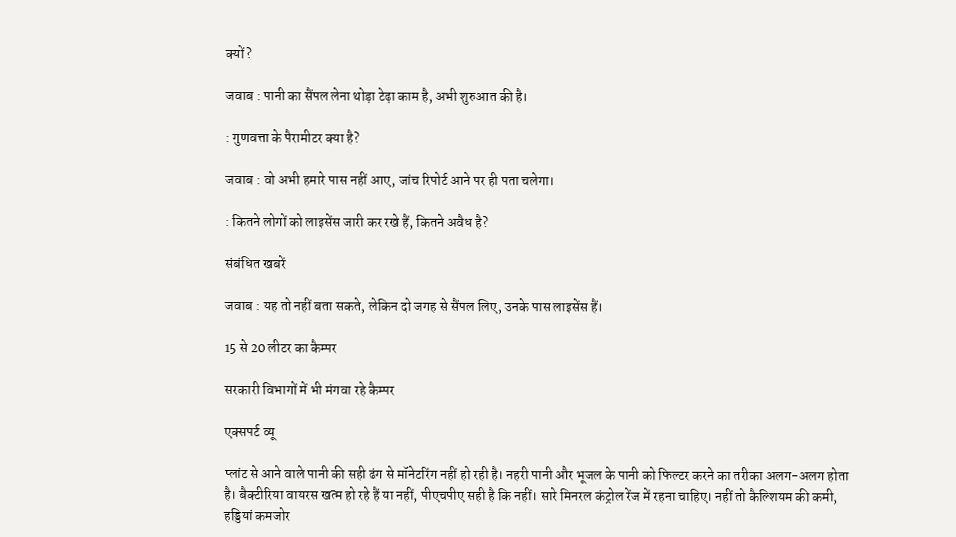क्यों?

जवाब : पानी का सैंपल लेना थोड़ा टेढ़ा काम है, अभी शुरुआत की है।

: गुणवत्ता के पैरामीटर क्या है?

जवाब : वो अभी हमारे पास नहीं आए, जांच रिपोर्ट आने पर ही पता चलेगा।

: कितने लोगों को लाइसेंस जारी कर रखे हैं, कितने अवैध है?

संबंधित खबरें

जवाब : यह तो नहीं बता सकते, लेकिन दो जगह से सैंपल लिए, उनके पास लाइसेंस हैं।

15 से 20 लीटर का कैम्पर

सरकारी विभागों में भी मंगवा रहे कैम्पर

एक्सपर्ट व्यू

प्लांट से आने वाले पानी की सही ढंग से मॉनेटरिंग नहीं हो रही है। नहरी पानी और भूजल के पानी को फिल्टर करने का तरीका अलग-अलग होता है। बैक्टीरिया वायरस खत्म हो रहे हैं या नहीं, पीएचपीए सही है कि नहीं। सारे मिनरल कंट्रोल रेंज में रहना चाहिए। नहीं तो कैल्शियम की कमी, हड्डियां कमजोर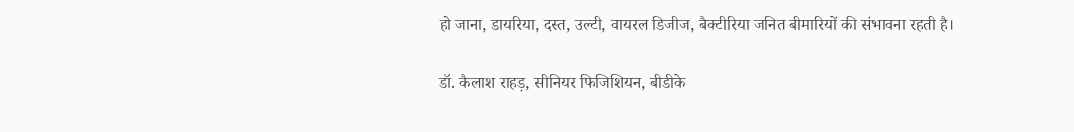हो जाना, डायरिया, दस्त, उल्टी, वायरल डिजीज, बैक्टीरिया जनित बीमारियों की संभावना रहती है।

डॉ. कैलाश राहड़, सीनियर फिजिशियन, बीडीके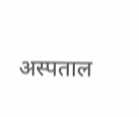अस्पताल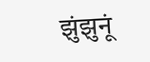झुंझुनूं